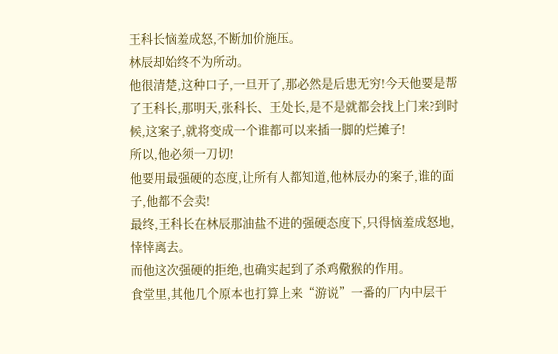王科长恼羞成怒,不断加价施压。
林辰却始终不为所动。
他很清楚,这种口子,一旦开了,那必然是后患无穷!今天他要是帮了王科长,那明天,张科长、王处长,是不是就都会找上门来?到时候,这案子,就将变成一个谁都可以来插一脚的烂摊子!
所以,他必须一刀切!
他要用最强硬的态度,让所有人都知道,他林辰办的案子,谁的面子,他都不会卖!
最终,王科长在林辰那油盐不进的强硬态度下,只得恼羞成怒地,悻悻离去。
而他这次强硬的拒绝,也确实起到了杀鸡儆猴的作用。
食堂里,其他几个原本也打算上来“游说”一番的厂内中层干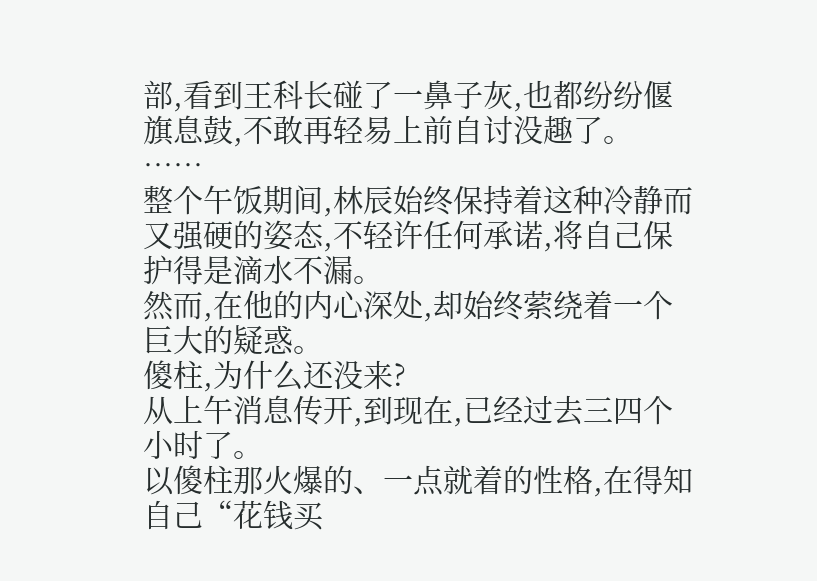部,看到王科长碰了一鼻子灰,也都纷纷偃旗息鼓,不敢再轻易上前自讨没趣了。
……
整个午饭期间,林辰始终保持着这种冷静而又强硬的姿态,不轻许任何承诺,将自己保护得是滴水不漏。
然而,在他的内心深处,却始终萦绕着一个巨大的疑惑。
傻柱,为什么还没来?
从上午消息传开,到现在,已经过去三四个小时了。
以傻柱那火爆的、一点就着的性格,在得知自己“花钱买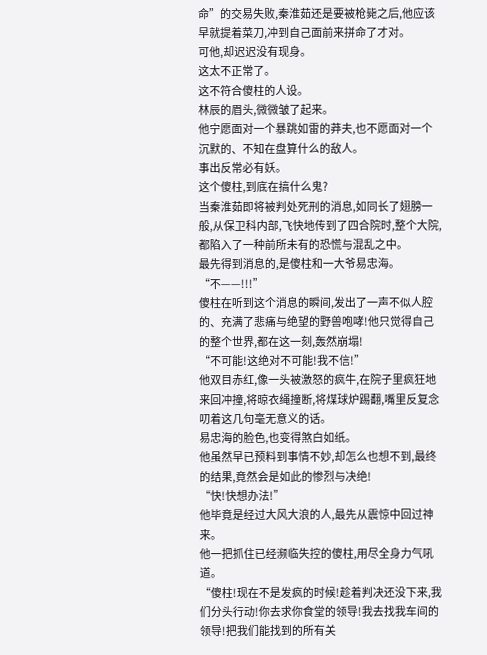命”的交易失败,秦淮茹还是要被枪毙之后,他应该早就提着菜刀,冲到自己面前来拼命了才对。
可他,却迟迟没有现身。
这太不正常了。
这不符合傻柱的人设。
林辰的眉头,微微皱了起来。
他宁愿面对一个暴跳如雷的莽夫,也不愿面对一个沉默的、不知在盘算什么的敌人。
事出反常必有妖。
这个傻柱,到底在搞什么鬼?
当秦淮茹即将被判处死刑的消息,如同长了翅膀一般,从保卫科内部,飞快地传到了四合院时,整个大院,都陷入了一种前所未有的恐慌与混乱之中。
最先得到消息的,是傻柱和一大爷易忠海。
“不——!!!”
傻柱在听到这个消息的瞬间,发出了一声不似人腔的、充满了悲痛与绝望的野兽咆哮!他只觉得自己的整个世界,都在这一刻,轰然崩塌!
“不可能!这绝对不可能!我不信!”
他双目赤红,像一头被激怒的疯牛,在院子里疯狂地来回冲撞,将晾衣绳撞断,将煤球炉踢翻,嘴里反复念叨着这几句毫无意义的话。
易忠海的脸色,也变得煞白如纸。
他虽然早已预料到事情不妙,却怎么也想不到,最终的结果,竟然会是如此的惨烈与决绝!
“快!快想办法!”
他毕竟是经过大风大浪的人,最先从震惊中回过神来。
他一把抓住已经濒临失控的傻柱,用尽全身力气吼道。
“傻柱!现在不是发疯的时候!趁着判决还没下来,我们分头行动!你去求你食堂的领导!我去找我车间的领导!把我们能找到的所有关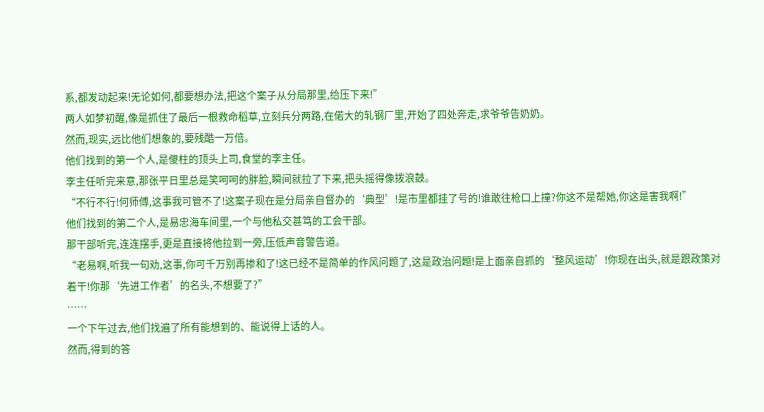系,都发动起来!无论如何,都要想办法,把这个案子从分局那里,给压下来!”
两人如梦初醒,像是抓住了最后一根救命稻草,立刻兵分两路,在偌大的轧钢厂里,开始了四处奔走,求爷爷告奶奶。
然而,现实,远比他们想象的,要残酷一万倍。
他们找到的第一个人,是傻柱的顶头上司,食堂的李主任。
李主任听完来意,那张平日里总是笑呵呵的胖脸,瞬间就拉了下来,把头摇得像拨浪鼓。
“不行不行!何师傅,这事我可管不了!这案子现在是分局亲自督办的‘典型’!是市里都挂了号的!谁敢往枪口上撞?你这不是帮她,你这是害我啊!”
他们找到的第二个人,是易忠海车间里,一个与他私交甚笃的工会干部。
那干部听完,连连摆手,更是直接将他拉到一旁,压低声音警告道。
“老易啊,听我一句劝,这事,你可千万别再掺和了!这已经不是简单的作风问题了,这是政治问题!是上面亲自抓的‘整风运动’!你现在出头,就是跟政策对着干!你那‘先进工作者’的名头,不想要了?”
……
一个下午过去,他们找遍了所有能想到的、能说得上话的人。
然而,得到的答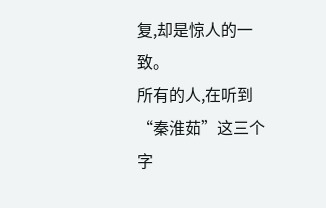复,却是惊人的一致。
所有的人,在听到“秦淮茹”这三个字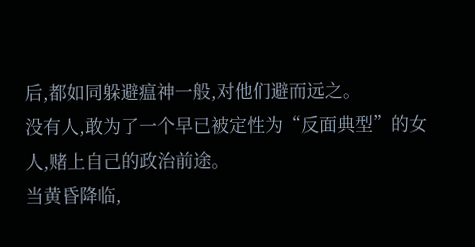后,都如同躲避瘟神一般,对他们避而远之。
没有人,敢为了一个早已被定性为“反面典型”的女人,赌上自己的政治前途。
当黄昏降临,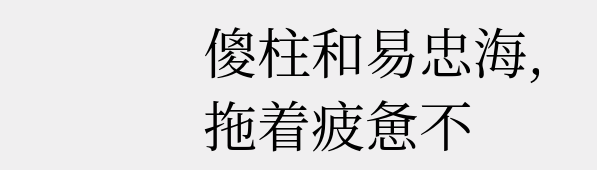傻柱和易忠海,拖着疲惫不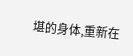堪的身体,重新在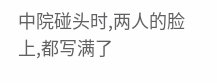中院碰头时,两人的脸上,都写满了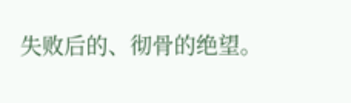失败后的、彻骨的绝望。